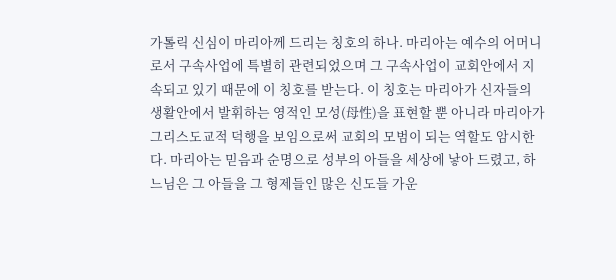가톨릭 신심이 마리아께 드리는 칭호의 하나. 마리아는 예수의 어머니로서 구속사업에 특별히 관련되었으며 그 구속사업이 교회안에서 지속되고 있기 때문에 이 칭호를 받는다. 이 칭호는 마리아가 신자들의 생활안에서 발휘하는 영적인 모성(母性)을 표현할 뿐 아니라 마리아가 그리스도교적 덕행을 보임으로써 교회의 모범이 되는 역할도 암시한다. 마리아는 믿음과 순명으로 성부의 아들을 세상에 낳아 드렸고, 하느님은 그 아들을 그 형제들인 많은 신도들 가운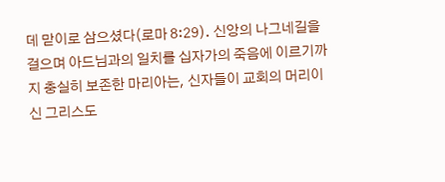데 맏이로 삼으셨다(로마 8:29). 신앙의 나그네길을 걸으며 아드님과의 일치를 십자가의 죽음에 이르기까지 충실히 보존한 마리아는, 신자들이 교회의 머리이신 그리스도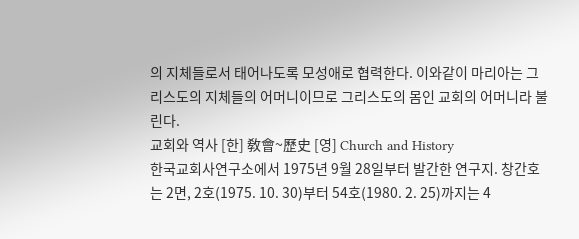의 지체들로서 태어나도록 모성애로 협력한다. 이와같이 마리아는 그리스도의 지체들의 어머니이므로 그리스도의 몸인 교회의 어머니라 불린다.
교회와 역사 [한] 敎會~歷史 [영] Church and History
한국교회사연구소에서 1975년 9월 28일부터 발간한 연구지. 창간호는 2면, 2호(1975. 10. 30)부터 54호(1980. 2. 25)까지는 4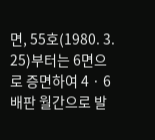면, 55호(1980. 3. 25)부터는 6면으로 증면하여 4 · 6배판 월간으로 발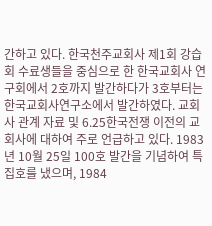간하고 있다. 한국천주교회사 제1회 강습회 수료생들을 중심으로 한 한국교회사 연구회에서 2호까지 발간하다가 3호부터는 한국교회사연구소에서 발간하였다. 교회사 관계 자료 및 6.25한국전쟁 이전의 교회사에 대하여 주로 언급하고 있다. 1983년 10월 25일 100호 발간을 기념하여 특집호를 냈으며, 1984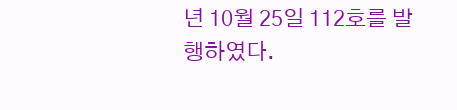년 10월 25일 112호를 발행하였다.